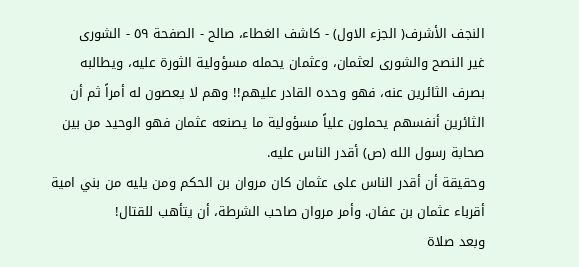النجف الأشرف( الجزء الاول) - كاشف الغطاء، صالح - الصفحة ٥٩ - الشورى
غير النصح والشورى لعثمان، وعثمان يحمله مسؤولية الثورة عليه، ويطالبه بصرف الثائرين عنه، فهو وحده القادر عليهم!! وهم لا يعصون له أمراً ثم أن الثائرين أنفسهم يحملون علياً مسؤولية ما يصنعه عثمان فهو الوحيد من بين صحابة رسول الله (ص) أقدر الناس عليه.
وحقيقة أن أقدر الناس على عثمان كان مروان بن الحكم ومن يليه من بني امية أقرباء عثمان بن عفان. وأمر مروان صاحب الشرطة، أن يتأهب للقتال!
وبعد صلاة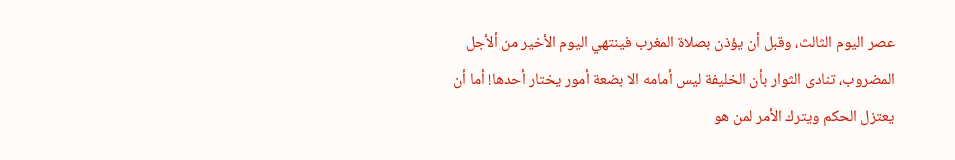عصر اليوم الثالث، وقبل أن يؤذن بصلاة المغرب فينتهي اليوم الأخير من ألأجل المضروب، تنادى الثوار بأن الخليفة ليس أمامه الا بضعة أمور يختار أحدها! أما أن يعتزل الحكم ويترك الأمر لمن هو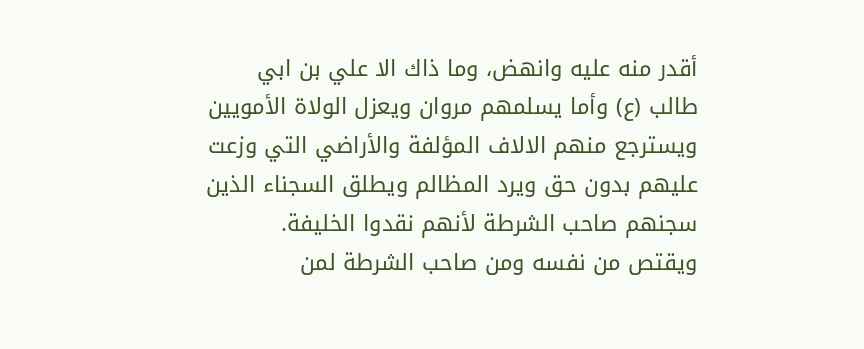أقدر منه عليه وانهض، وما ذاك الا علي بن ابي طالب (ع) وأما يسلمهم مروان ويعزل الولاة الأمويين ويسترجع منهم الالاف المؤلفة والأراضي التي وزعت عليهم بدون حق ويرد المظالم ويطلق السجناء الذين سجنهم صاحب الشرطة لأنهم نقدوا الخليفة.
ويقتص من نفسه ومن صاحب الشرطة لمن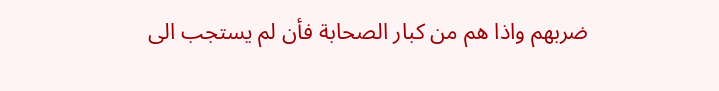ضربهم واذا هم من كبار الصحابة فأن لم يستجب الى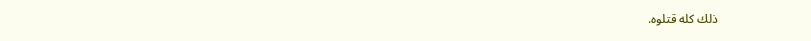ذلك كله قتلوه.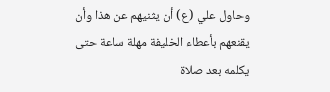وحاول علي (ع) أن يثنيهم عن هذا وأن يقنعهم بأعطاء الخليفة مهلة ساعة حتى يكلمه بعد صلاة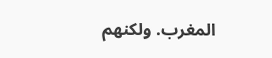المغرب. ولكنهم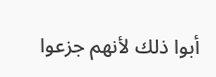أبوا ذلك لأنهم جزعوا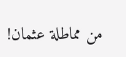من مماطلة عثمان!